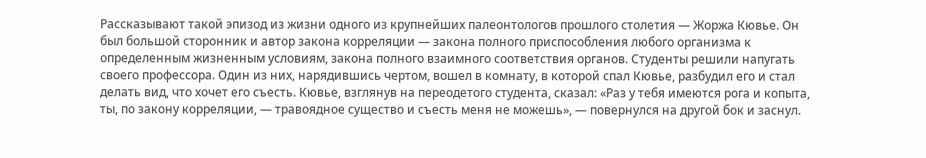Рассказывают такой эпизод из жизни одного из крупнейших палеонтологов прошлого столетия — Жоржа Кювье. Он был большой сторонник и автор закона корреляции — закона полного приспособления любого организма к определенным жизненным условиям, закона полного взаимного соответствия органов. Студенты решили напугать своего профессора. Один из них, нарядившись чертом, вошел в комнату, в которой спал Кювье, разбудил его и стал делать вид, что хочет его съесть. Кювье, взглянув на переодетого студента, сказал: «Раз у тебя имеются рога и копыта, ты, по закону корреляции, — травоядное существо и съесть меня не можешь», — повернулся на другой бок и заснул.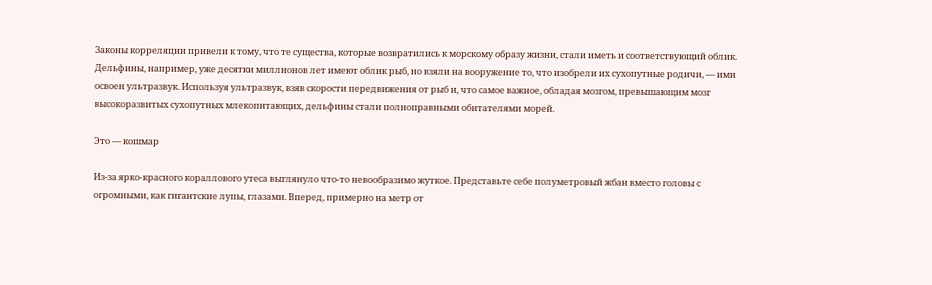Законы корреляции привели к тому, что те существа, которые возвратились к морскому образу жизни, стали иметь и соответствующий облик. Дельфины, например, уже десятки миллионов лет имеют облик рыб, но взяли на вооружение то, что изобрели их сухопутные родичи, — ими освоен ультразвук. Используя ультразвук, взяв скорости передвижения от рыб и, что самое важное, обладая мозгом, превышающим мозг высокоразвитых сухопутных млекопитающих, дельфины стали полноправными обитателями морей.

Это — кошмар

Из-за ярко-красного кораллового утеса выглянуло что-то невообразимо жуткое. Представьте себе полуметровый жбан вместо головы с огромными, как гигантские лупы, глазами. Вперед, примерно на метр от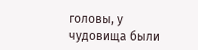головы, у чудовища были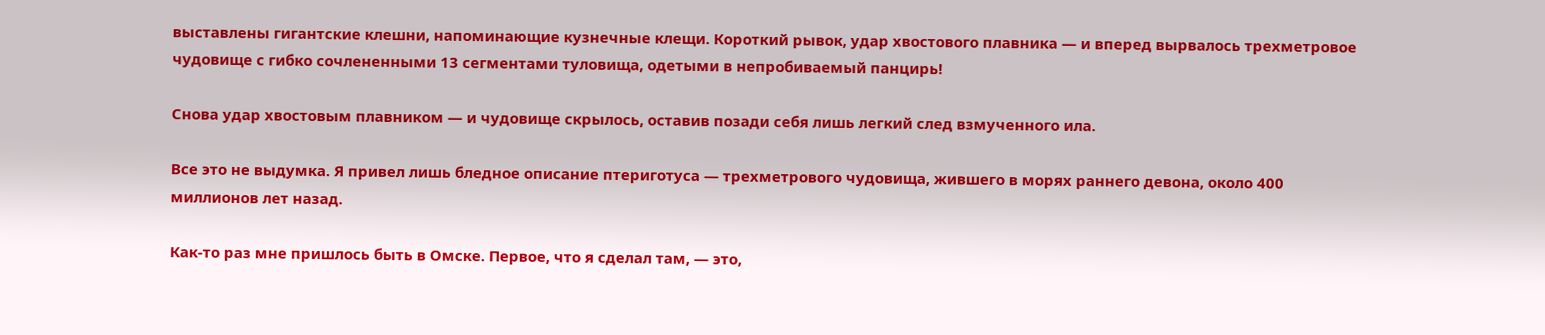выставлены гигантские клешни, напоминающие кузнечные клещи. Короткий рывок, удар хвостового плавника — и вперед вырвалось трехметровое чудовище с гибко сочлененными 13 сегментами туловища, одетыми в непробиваемый панцирь!

Снова удар хвостовым плавником — и чудовище скрылось, оставив позади себя лишь легкий след взмученного ила.

Все это не выдумка. Я привел лишь бледное описание птериготуса — трехметрового чудовища, жившего в морях раннего девона, около 400 миллионов лет назад.

Как-то раз мне пришлось быть в Омске. Первое, что я сделал там, — это,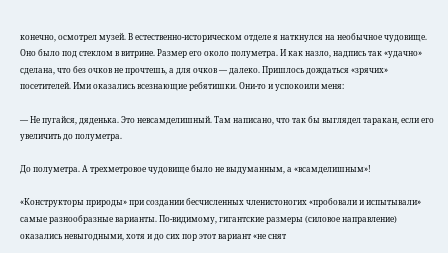конечно, осмотрел музей. В естественно-историческом отделе я наткнулся на необычное чудовище. Оно было под стеклом в витрине. Размер его около полуметра. И как назло, надпись так «удачно» сделана, что без очков не прочтешь, а для очков — далеко. Пришлось дождаться «зрячих» посетителей. Ими оказались всезнающие ребятишки. Они-то и успокоили меня:

— Не пугайся, дяденька. Это невсамделишный. Там написано, что так бы выглядел таракан, если его увеличить до полуметра.

До полуметра. А трехметровое чудовище было не выдуманным, а «всамделишным»!

«Конструкторы природы» при создании бесчисленных членистоногих «пробовали и испытывали» самые разнообразные варианты. По-видимому, гигантские размеры (силовое направление) оказались невыгодными, хотя и до сих пор этот вариант «не снят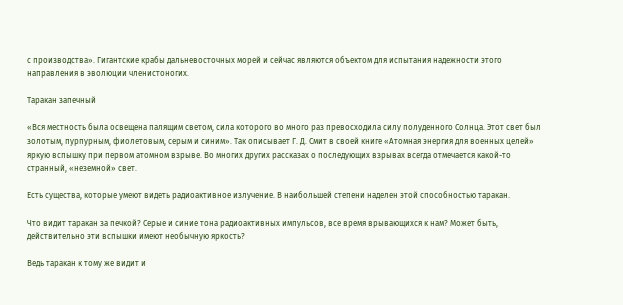с производства». Гигантские крабы дальневосточных морей и сейчас являются объектом для испытания надежности этого направления в эволюции членистоногих.

Таракан запечный

«Вся местность была освещена палящим светом, сила которого во много раз превосходила силу полуденного Солнца. Этот свет был золотым, пурпурным, фиолетовым, серым и синим». Так описывает Г. Д. Смит в своей книге «Атомная энергия для военных целей» яркую вспышку при первом атомном взрыве. Во многих других рассказах о последующих взрывах всегда отмечается какой-то странный, «неземной» свет.

Есть существа, которые умеют видеть радиоактивное излучение. В наибольшей степени наделен этой способностью таракан.

Что видит таракан за печкой? Серые и синие тона радиоактивных импульсов, все время врывающихся к нам? Может быть, действительно эти вспышки имеют необычную яркость?

Ведь таракан к тому же видит и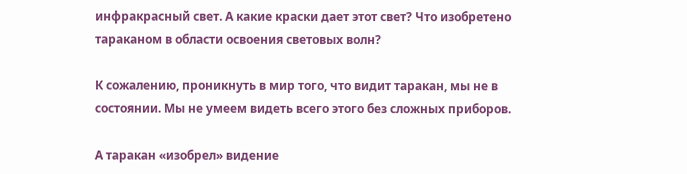инфракрасный свет. А какие краски дает этот свет? Что изобретено тараканом в области освоения световых волн?

К сожалению, проникнуть в мир того, что видит таракан, мы не в состоянии. Мы не умеем видеть всего этого без сложных приборов.

А таракан «изобрел» видение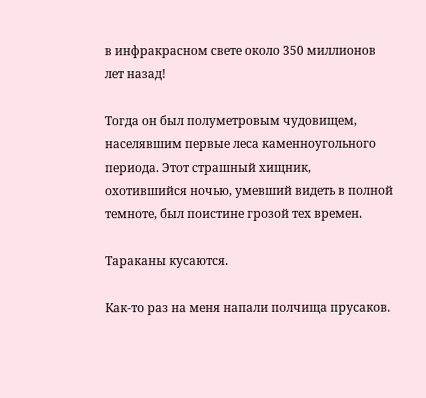в инфракрасном свете около 350 миллионов лет назад!

Тогда он был полуметровым чудовищем, населявшим первые леса каменноугольного периода. Этот страшный хищник, охотившийся ночью, умевший видеть в полной темноте, был поистине грозой тех времен.

Тараканы кусаются.

Как-то раз на меня напали полчища прусаков.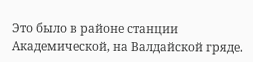Это было в районе станции Академической, на Валдайской гряде.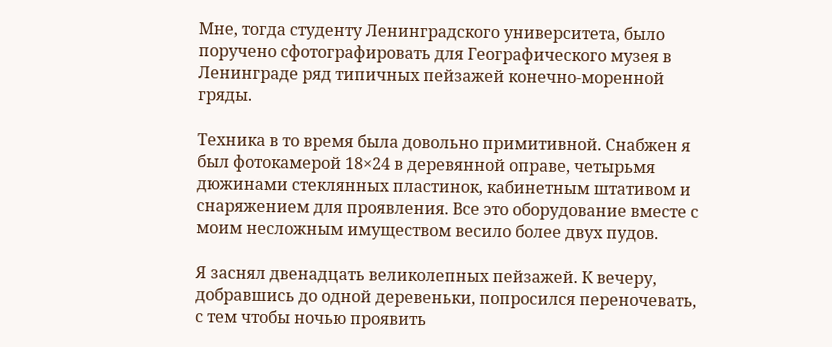Мне, тогда студенту Ленинградского университета, было поручено сфотографировать для Географического музея в Ленинграде ряд типичных пейзажей конечно-моренной гряды.

Техника в то время была довольно примитивной. Снабжен я был фотокамерой 18×24 в деревянной оправе, четырьмя дюжинами стеклянных пластинок, кабинетным штативом и снаряжением для проявления. Все это оборудование вместе с моим несложным имуществом весило более двух пудов.

Я заснял двенадцать великолепных пейзажей. К вечеру, добравшись до одной деревеньки, попросился переночевать, с тем чтобы ночью проявить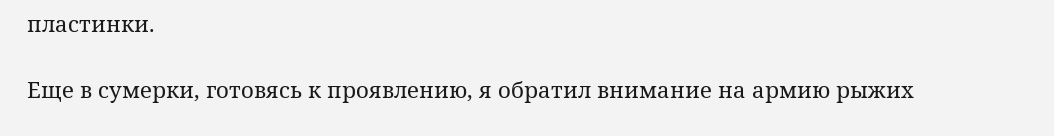пластинки.

Еще в сумерки, готовясь к проявлению, я обратил внимание на армию рыжих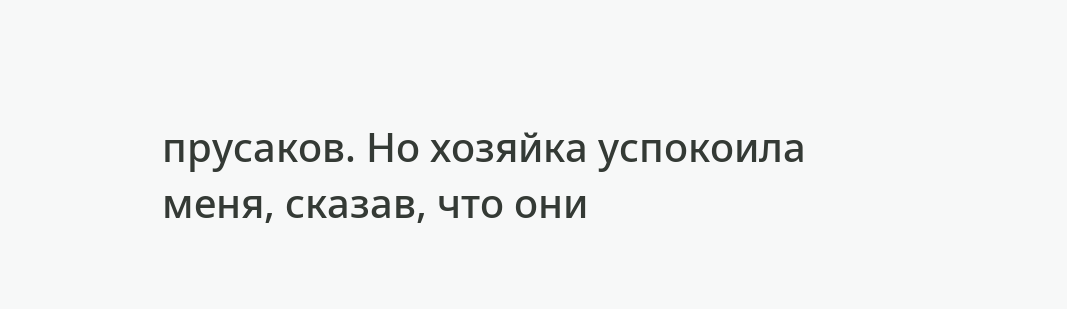прусаков. Но хозяйка успокоила меня, сказав, что они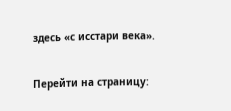здесь «с исстари века».

Перейти на страницу: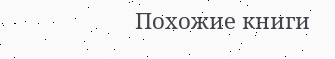Похожие книги